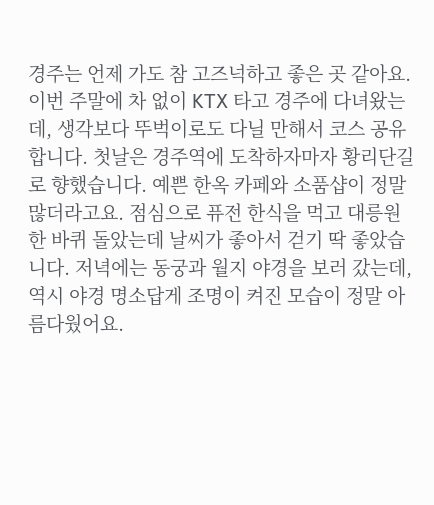경주는 언제 가도 참 고즈넉하고 좋은 곳 같아요. 이번 주말에 차 없이 KTX 타고 경주에 다녀왔는데, 생각보다 뚜벅이로도 다닐 만해서 코스 공유합니다. 첫날은 경주역에 도착하자마자 황리단길로 향했습니다. 예쁜 한옥 카페와 소품샵이 정말 많더라고요. 점심으로 퓨전 한식을 먹고 대릉원 한 바퀴 돌았는데 날씨가 좋아서 걷기 딱 좋았습니다. 저녁에는 동궁과 월지 야경을 보러 갔는데, 역시 야경 명소답게 조명이 켜진 모습이 정말 아름다웠어요.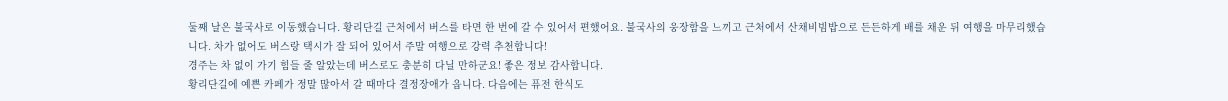둘째 날은 불국사로 이동했습니다. 황리단길 근처에서 버스를 타면 한 번에 갈 수 있어서 편했어요. 불국사의 웅장함을 느끼고 근처에서 산채비빔밥으로 든든하게 배를 채운 뒤 여행을 마무리했습니다. 차가 없어도 버스랑 택시가 잘 되어 있어서 주말 여행으로 강력 추천합니다!
경주는 차 없이 가기 힘들 줄 알았는데 버스로도 충분히 다닐 만하군요! 좋은 정보 감사합니다.
황리단길에 예쁜 카페가 정말 많아서 갈 때마다 결정장애가 옵니다. 다음에는 퓨전 한식도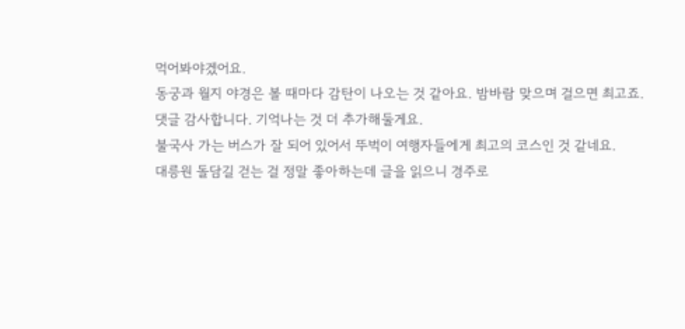먹어봐야겠어요.
동궁과 월지 야경은 볼 때마다 감탄이 나오는 것 같아요. 밤바람 맞으며 걸으면 최고죠.
댓글 감사합니다. 기억나는 것 더 추가해둘게요.
불국사 가는 버스가 잘 되어 있어서 뚜벅이 여행자들에게 최고의 코스인 것 같네요.
대릉원 돌담길 걷는 걸 정말 좋아하는데 글을 읽으니 경주로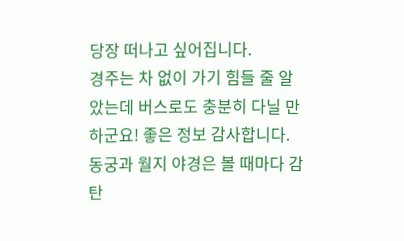당장 떠나고 싶어집니다.
경주는 차 없이 가기 힘들 줄 알았는데 버스로도 충분히 다닐 만하군요! 좋은 정보 감사합니다.
동궁과 월지 야경은 볼 때마다 감탄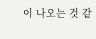이 나오는 것 같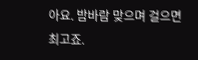아요. 밤바람 맞으며 걸으면 최고죠.